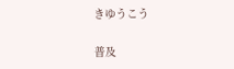きゆうこう

普及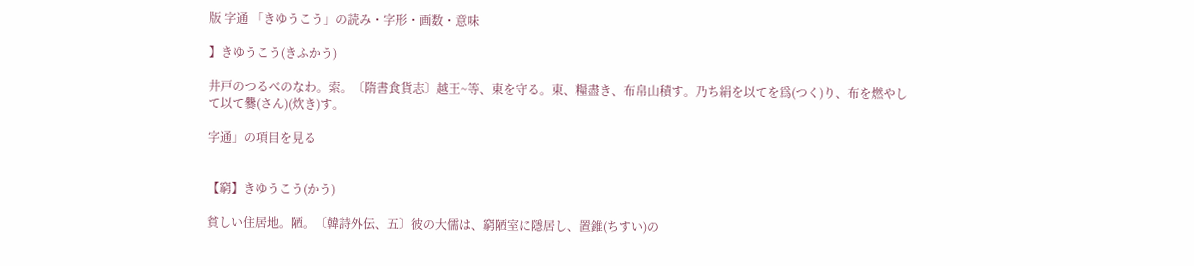版 字通 「きゆうこう」の読み・字形・画数・意味

】きゆうこう(きふかう)

井戸のつるべのなわ。索。〔隋書食貨志〕越王~等、東を守る。東、糧盡き、布帛山積す。乃ち絹を以てを爲(つく)り、布を燃やして以て爨(さん)(炊き)す。

字通」の項目を見る


【窮】きゆうこう(かう)

貧しい住居地。陋。〔韓詩外伝、五〕彼の大儒は、窮陋室に隱居し、置錐(ちすい)の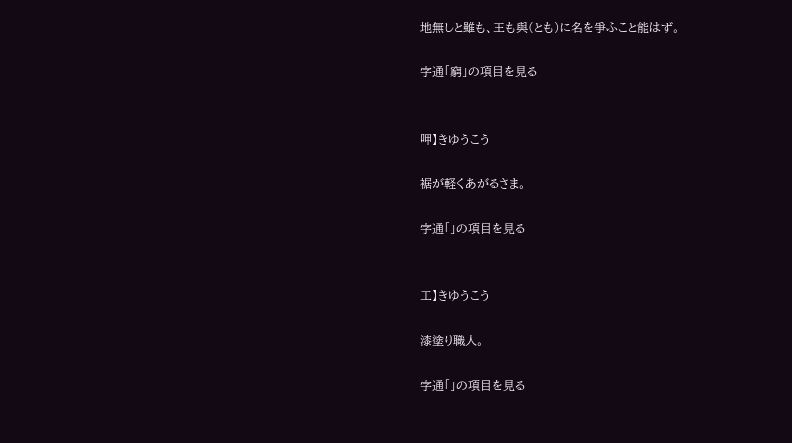地無しと雖も、王も與(とも)に名を爭ふこと能はず。

字通「窮」の項目を見る


呷】きゆうこう

裾が軽くあがるさま。

字通「」の項目を見る


工】きゆうこう

漆塗り職人。

字通「」の項目を見る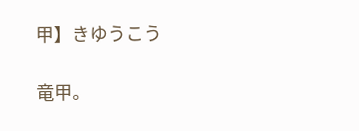甲】きゆうこう

竜甲。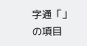字通「」の項目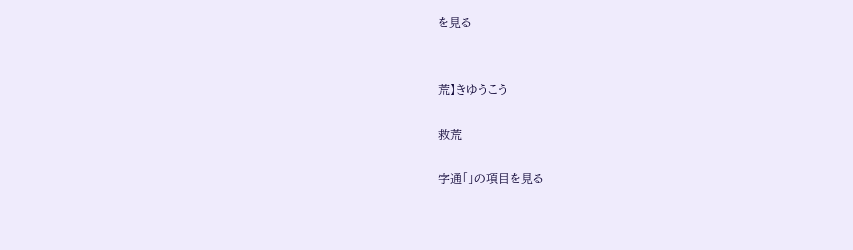を見る


荒】きゆうこう

救荒

字通「」の項目を見る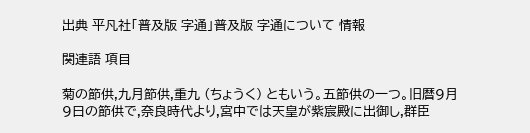出典 平凡社「普及版 字通」普及版 字通について 情報

関連語 項目

菊の節供,九月節供,重九 (ちょうく) ともいう。五節供の一つ。旧暦9月9日の節供で,奈良時代より,宮中では天皇が紫宸殿に出御し,群臣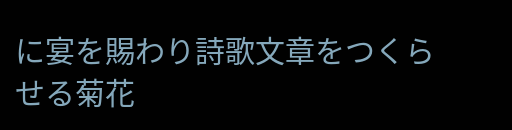に宴を賜わり詩歌文章をつくらせる菊花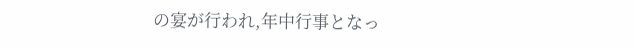の宴が行われ,年中行事となっ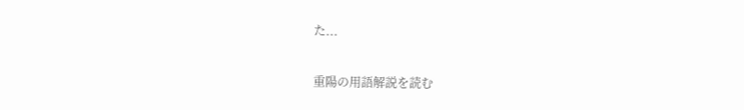た...

重陽の用語解説を読む